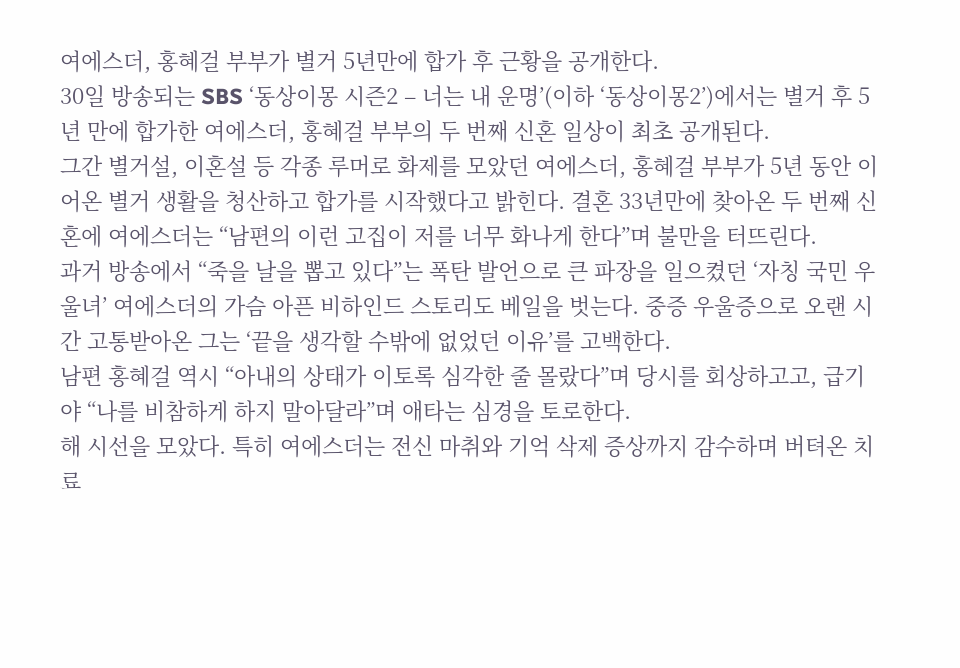여에스더, 홍혜걸 부부가 별거 5년만에 합가 후 근황을 공개한다.
30일 방송되는 SBS ‘동상이몽 시즌2 – 너는 내 운명’(이하 ‘동상이몽2’)에서는 별거 후 5년 만에 합가한 여에스더, 홍혜걸 부부의 두 번째 신혼 일상이 최초 공개된다.
그간 별거설, 이혼설 등 각종 루머로 화제를 모았던 여에스더, 홍혜걸 부부가 5년 동안 이어온 별거 생활을 청산하고 합가를 시작했다고 밝힌다. 결혼 33년만에 찾아온 두 번째 신혼에 여에스더는 “남편의 이런 고집이 저를 너무 화나게 한다”며 불만을 터뜨린다.
과거 방송에서 “죽을 날을 뽑고 있다”는 폭탄 발언으로 큰 파장을 일으켰던 ‘자칭 국민 우울녀’ 여에스더의 가슴 아픈 비하인드 스토리도 베일을 벗는다. 중증 우울증으로 오랜 시간 고통받아온 그는 ‘끝을 생각할 수밖에 없었던 이유’를 고백한다.
남편 홍혜걸 역시 “아내의 상태가 이토록 심각한 줄 몰랐다”며 당시를 회상하고고, 급기야 “나를 비참하게 하지 말아달라”며 애타는 심경을 토로한다.
해 시선을 모았다. 특히 여에스더는 전신 마취와 기억 삭제 증상까지 감수하며 버텨온 치료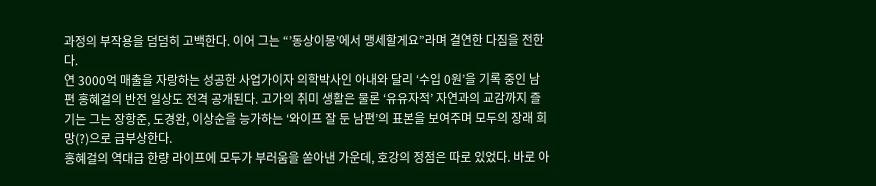과정의 부작용을 덤덤히 고백한다. 이어 그는 “’동상이몽’에서 맹세할게요”라며 결연한 다짐을 전한다.
연 3000억 매출을 자랑하는 성공한 사업가이자 의학박사인 아내와 달리 ‘수입 0원’을 기록 중인 남편 홍혜걸의 반전 일상도 전격 공개된다. 고가의 취미 생활은 물론 ‘유유자적’ 자연과의 교감까지 즐기는 그는 장항준, 도경완, 이상순을 능가하는 ‘와이프 잘 둔 남편’의 표본을 보여주며 모두의 장래 희망(?)으로 급부상한다.
홍혜걸의 역대급 한량 라이프에 모두가 부러움을 쏟아낸 가운데, 호강의 정점은 따로 있었다. 바로 아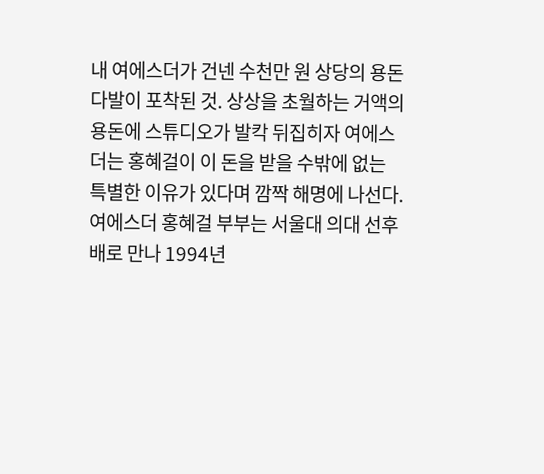내 여에스더가 건넨 수천만 원 상당의 용돈 다발이 포착된 것. 상상을 초월하는 거액의 용돈에 스튜디오가 발칵 뒤집히자 여에스더는 홍혜걸이 이 돈을 받을 수밖에 없는 특별한 이유가 있다며 깜짝 해명에 나선다.
여에스더 홍혜걸 부부는 서울대 의대 선후배로 만나 1994년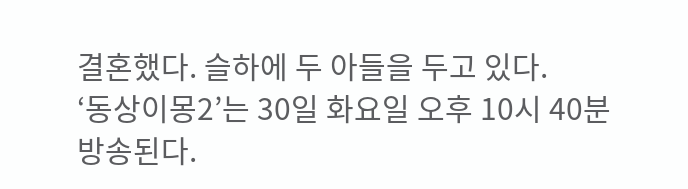결혼했다. 슬하에 두 아들을 두고 있다.
‘동상이몽2’는 30일 화요일 오후 10시 40분 방송된다.